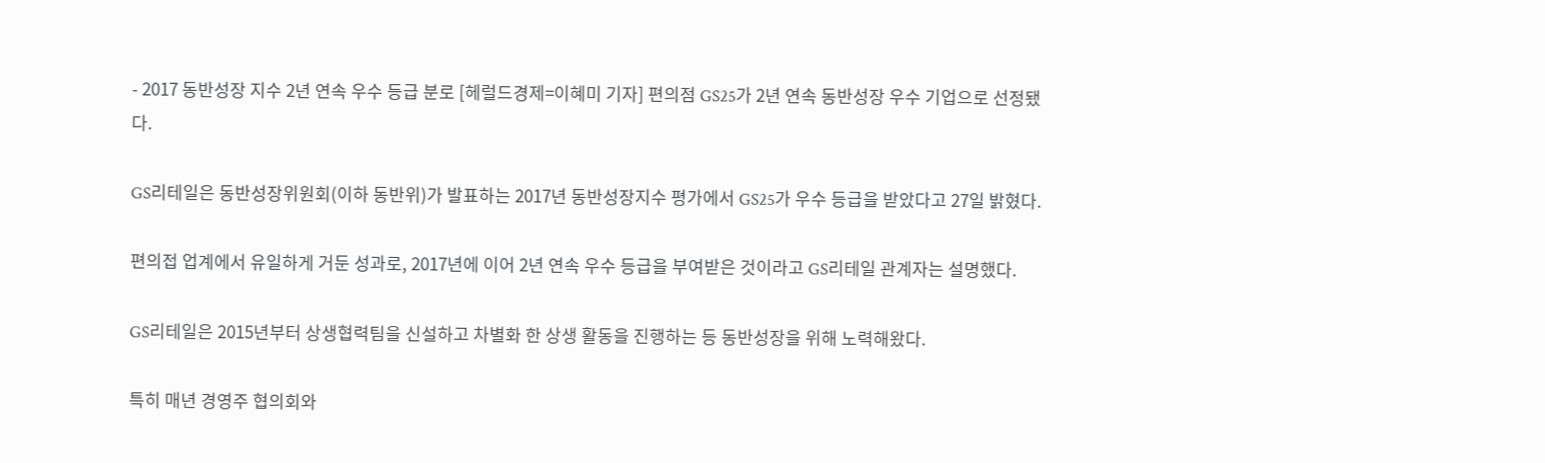- 2017 동반성장 지수 2년 연속 우수 등급 분로 [헤럴드경제=이혜미 기자] 편의점 GS25가 2년 연속 동반성장 우수 기업으로 선정됐다.

GS리테일은 동반성장위원회(이하 동반위)가 발표하는 2017년 동반성장지수 평가에서 GS25가 우수 등급을 받았다고 27일 밝혔다.

편의접 업계에서 유일하게 거둔 성과로, 2017년에 이어 2년 연속 우수 등급을 부여받은 것이라고 GS리테일 관계자는 설명했다.

GS리테일은 2015년부터 상생협력팀을 신설하고 차별화 한 상생 활동을 진행하는 등 동반성장을 위해 노력해왔다.

특히 매년 경영주 협의회와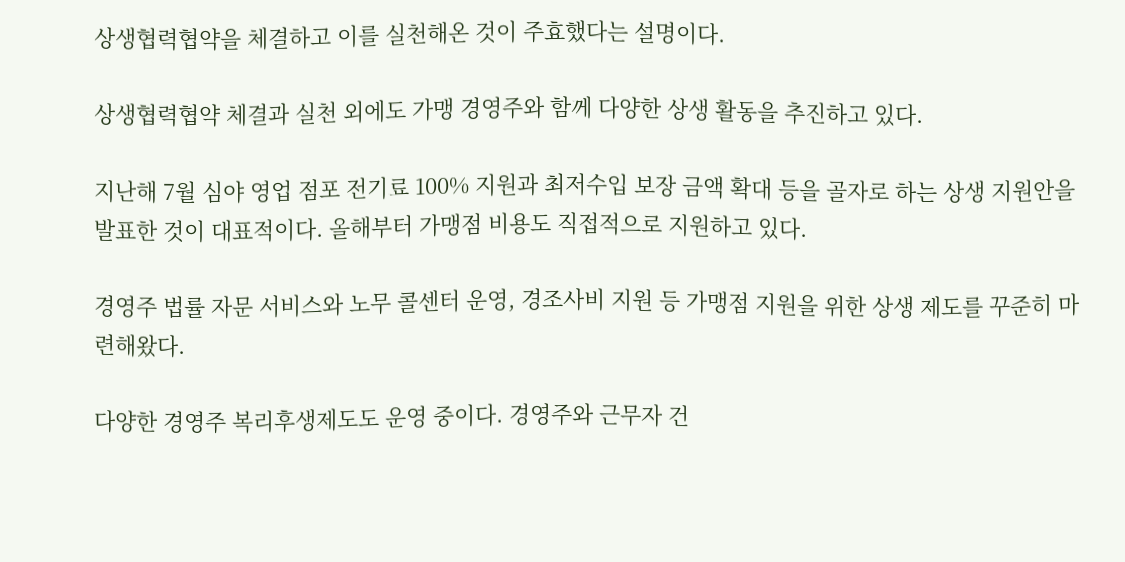상생협력협약을 체결하고 이를 실천해온 것이 주효했다는 설명이다.

상생협력협약 체결과 실천 외에도 가맹 경영주와 함께 다양한 상생 활동을 추진하고 있다.

지난해 7월 심야 영업 점포 전기료 100% 지원과 최저수입 보장 금액 확대 등을 골자로 하는 상생 지원안을 발표한 것이 대표적이다. 올해부터 가맹점 비용도 직접적으로 지원하고 있다.

경영주 법률 자문 서비스와 노무 콜센터 운영, 경조사비 지원 등 가맹점 지원을 위한 상생 제도를 꾸준히 마련해왔다.

다양한 경영주 복리후생제도도 운영 중이다. 경영주와 근무자 건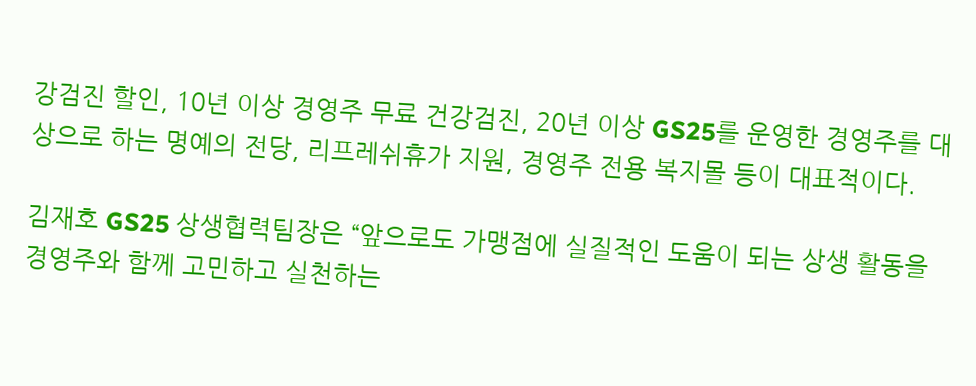강검진 할인, 10년 이상 경영주 무료 건강검진, 20년 이상 GS25를 운영한 경영주를 대상으로 하는 명예의 전당, 리프레쉬휴가 지원, 경영주 전용 복지몰 등이 대표적이다.

김재호 GS25 상생협력팀장은 “앞으로도 가맹점에 실질적인 도움이 되는 상생 활동을 경영주와 함께 고민하고 실천하는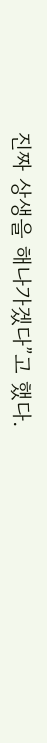진짜 상생을 해나가겠다”고 했다.